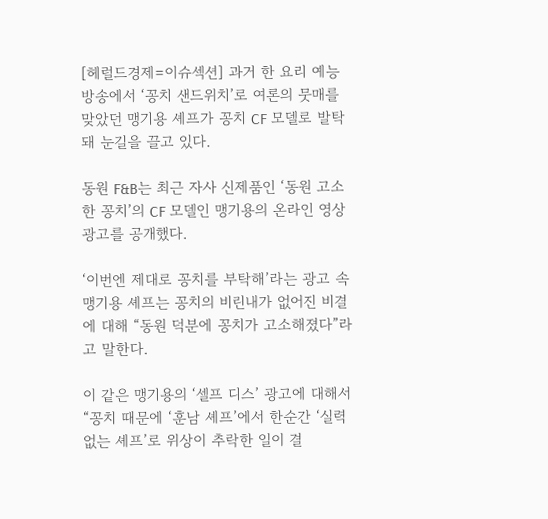[헤럴드경제=이슈섹션] 과거 한 요리 예능 방송에서 ‘꽁치 샌드위치’로 여론의 뭇매를 맞았던 맹기용 셰프가 꽁치 CF 모델로 발탁돼 눈길을 끌고 있다.

동원 F&B는 최근 자사 신제품인 ‘동원 고소한 꽁치’의 CF 모델인 맹기용의 온라인 영상광고를 공개했다.

‘이번엔 제대로 꽁치를 부탁해’라는 광고 속 맹기용 셰프는 꽁치의 비린내가 없어진 비결에 대해 “동원 덕분에 꽁치가 고소해졌다”라고 말한다.

이 같은 맹기용의 ‘셀프 디스’ 광고에 대해서 “꽁치 때문에 ‘훈남 셰프’에서 한순간 ‘실력 없는 셰프’로 위상이 추락한 일이 결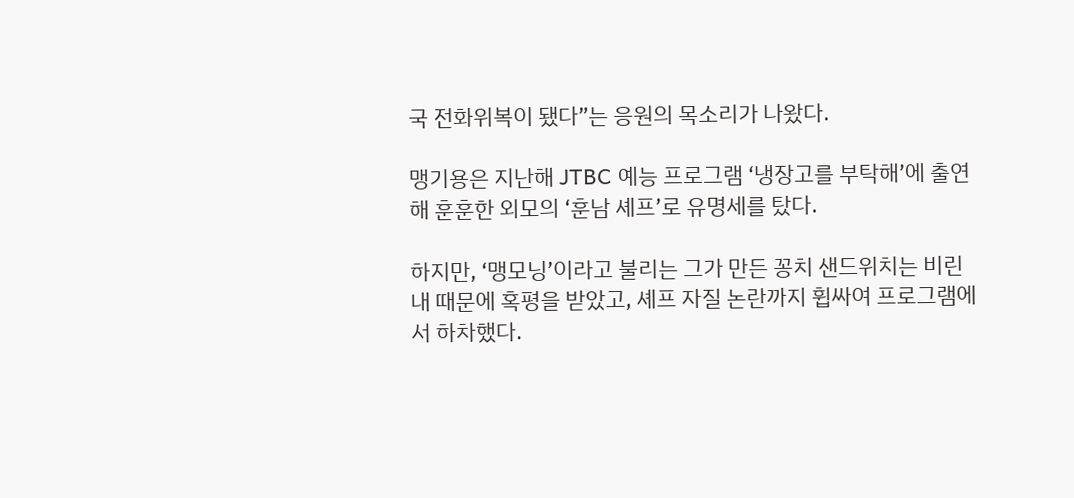국 전화위복이 됐다”는 응원의 목소리가 나왔다.

맹기용은 지난해 JTBC 예능 프로그램 ‘냉장고를 부탁해’에 출연해 훈훈한 외모의 ‘훈남 셰프’로 유명세를 탔다.

하지만, ‘맹모닝’이라고 불리는 그가 만든 꽁치 샌드위치는 비린내 때문에 혹평을 받았고, 셰프 자질 논란까지 휩싸여 프로그램에서 하차했다.